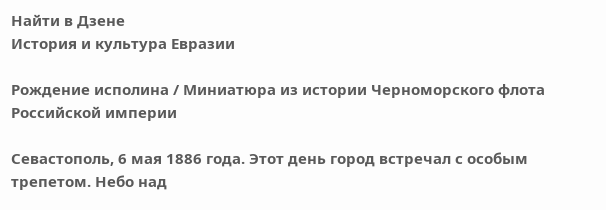Найти в Дзене
История и культура Евразии

Рождение исполина / Миниатюра из истории Черноморского флота Российской империи

Севастополь, 6 мая 1886 года. Этот день город встречал с особым трепетом. Небо над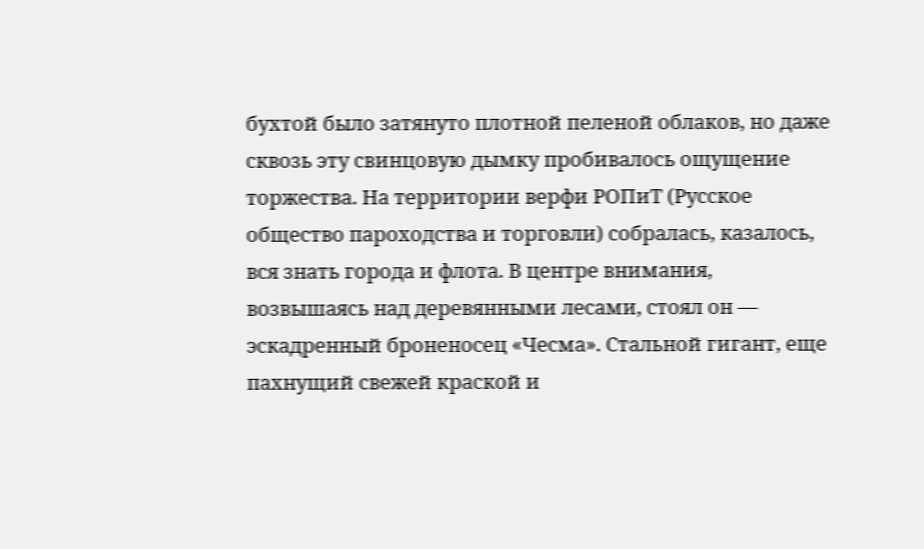бухтой было затянуто плотной пеленой облаков, но даже сквозь эту свинцовую дымку пробивалось ощущение торжества. На территории верфи РОПиТ (Русское общество пароходства и торговли) собралась, казалось, вся знать города и флота. В центре внимания, возвышаясь над деревянными лесами, стоял он — эскадренный броненосец «Чесма». Стальной гигант, еще пахнущий свежей краской и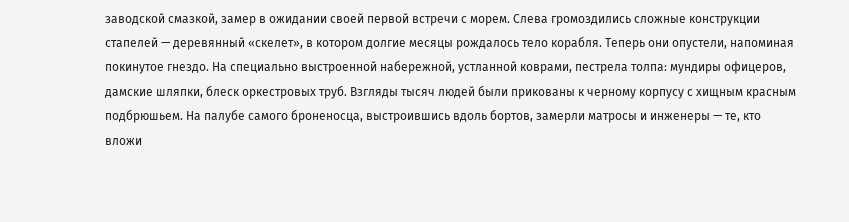заводской смазкой, замер в ожидании своей первой встречи с морем. Слева громоздились сложные конструкции стапелей — деревянный «скелет», в котором долгие месяцы рождалось тело корабля. Теперь они опустели, напоминая покинутое гнездо. На специально выстроенной набережной, устланной коврами, пестрела толпа: мундиры офицеров, дамские шляпки, блеск оркестровых труб. Взгляды тысяч людей были прикованы к черному корпусу с хищным красным подбрюшьем. На палубе самого броненосца, выстроившись вдоль бортов, замерли матросы и инженеры — те, кто вложи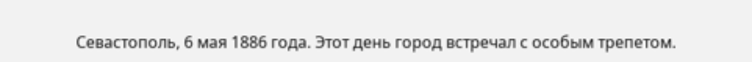Севастополь, 6 мая 1886 года. Этот день город встречал с особым трепетом.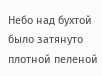Небо над бухтой было затянуто плотной пеленой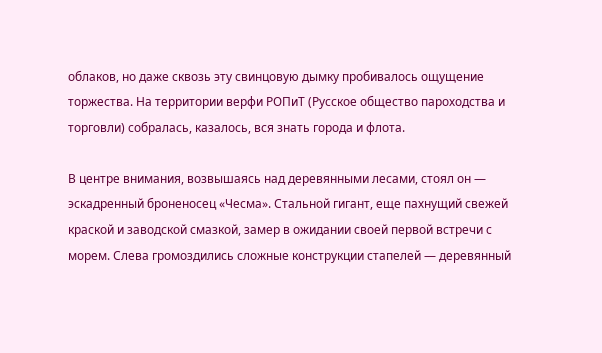облаков, но даже сквозь эту свинцовую дымку пробивалось ощущение торжества. На территории верфи РОПиТ (Русское общество пароходства и торговли) собралась, казалось, вся знать города и флота.

В центре внимания, возвышаясь над деревянными лесами, стоял он — эскадренный броненосец «Чесма». Стальной гигант, еще пахнущий свежей краской и заводской смазкой, замер в ожидании своей первой встречи с морем. Слева громоздились сложные конструкции стапелей — деревянный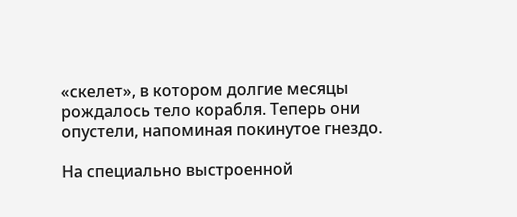«скелет», в котором долгие месяцы рождалось тело корабля. Теперь они опустели, напоминая покинутое гнездо.

На специально выстроенной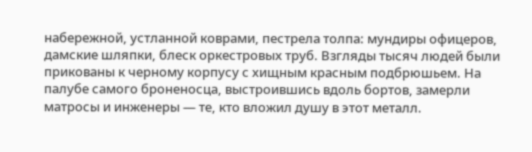набережной, устланной коврами, пестрела толпа: мундиры офицеров, дамские шляпки, блеск оркестровых труб. Взгляды тысяч людей были прикованы к черному корпусу с хищным красным подбрюшьем. На палубе самого броненосца, выстроившись вдоль бортов, замерли матросы и инженеры — те, кто вложил душу в этот металл.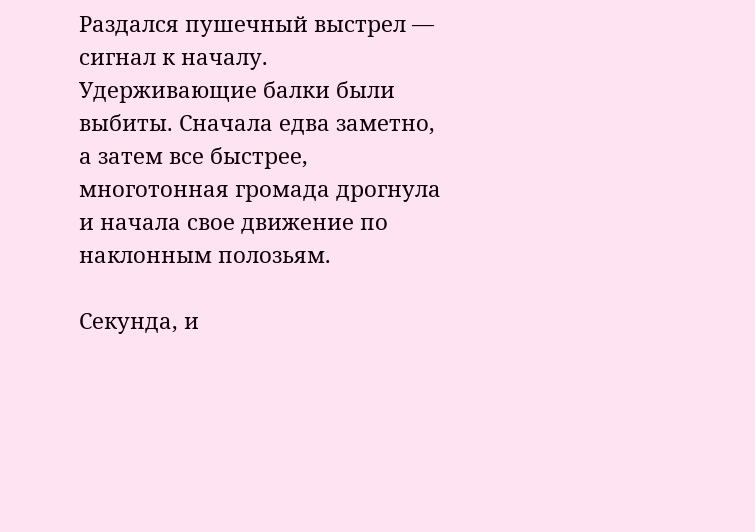Раздался пушечный выстрел — сигнал к началу. Удерживающие балки были выбиты. Сначала едва заметно, а затем все быстрее, многотонная громада дрогнула и начала свое движение по наклонным полозьям.

Секунда, и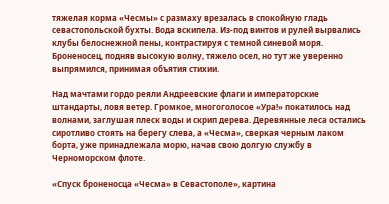тяжелая корма «Чесмы» с размаху врезалась в спокойную гладь севастопольской бухты. Вода вскипела. Из-под винтов и рулей вырвались клубы белоснежной пены, контрастируя с темной синевой моря. Броненосец, подняв высокую волну, тяжело осел, но тут же уверенно выпрямился, принимая объятия стихии.

Над мачтами гордо реяли Андреевские флаги и императорские штандарты, ловя ветер. Громкое, многоголосое «Ура!» покатилось над волнами, заглушая плеск воды и скрип дерева. Деревянные леса остались сиротливо стоять на берегу слева, а «Чесма», сверкая черным лаком борта, уже принадлежала морю, начав свою долгую службу в Черноморском флоте.

«Спуск броненосца «Чесма» в Севастополе», картина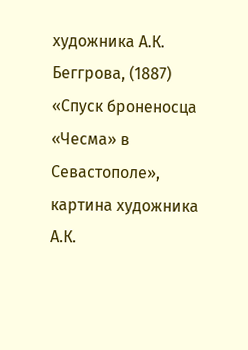художника А.К. Беггрова, (1887)
«Спуск броненосца «Чесма» в Севастополе», картина художника А.К.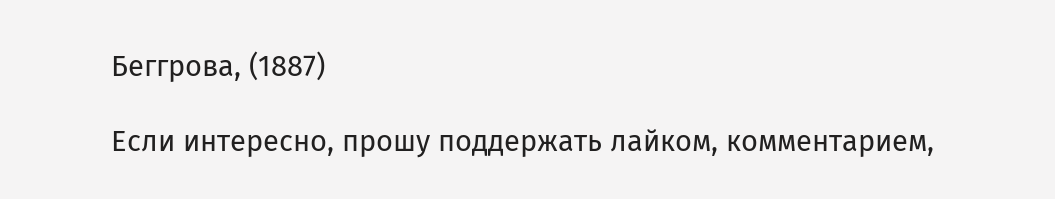Беггрова, (1887)

Если интересно, прошу поддержать лайком, комментарием,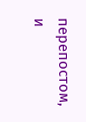перепостом, и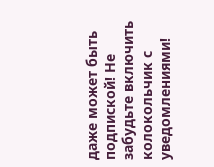даже может быть подпиской! Не забудьте включить колокольчик с уведомлениями!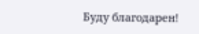Буду благодарен!